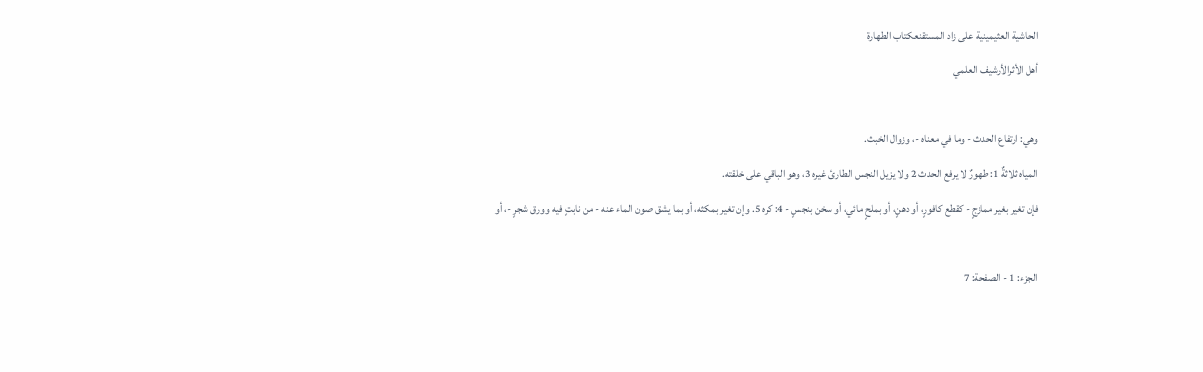الحاشية العثيمينية على زاد المستقنعكتاب الطهارة
أهل الأثرالأرشيف العلمي

وهي: ارتفاع الحدث - وما في معناه -، وزوال الخبث.
المياه ثلاثةٌ 1: طهورٌ لا يرفع الحدث 2 ولا يزيل النجس الطارئ غيره 3، وهو الباقي على خلقته.
فإن تغير بغير ممازجٍ - كقطع كافورٍ، أو دهنٍ، أو بملحٍ مائي، أو سخن بنجسٍ - 4: كره 5. وإن تغير بمكثه، أو بما يشق صون الماء عنه - من نابتٍ فيه وورق شجرٍ -، أو

الجزء: 1 - الصفحة: 7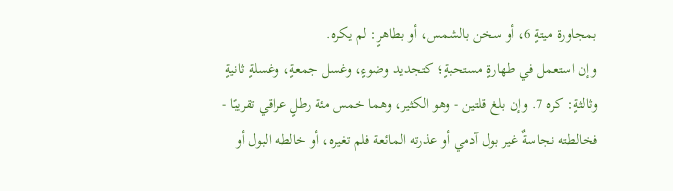بمجاورة ميتةٍ 6، أو سخن بالشمس، أو بطاهرٍ: لم يكره.
وإن استعمل في طهارةٍ مستحبةٍ؛ كتجديد وضوءٍ، وغسل جمعةٍ، وغسلةٍ ثانيةٍ وثالثةٍ: كره 7. وإن بلغ قلتين - وهو الكثير، وهما خمس مئة رطلٍ عراقي تقريبًا - فخالطته نجاسةٌ غير بول آدمي أو عذرته المائعة فلم تغيره، أو خالطه البول أو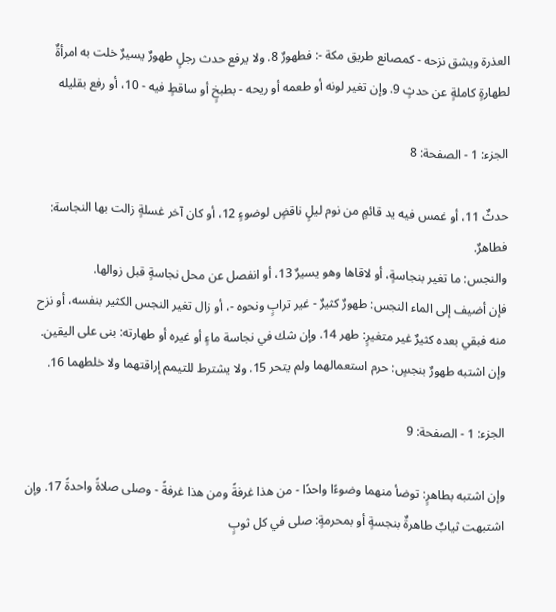العذرة ويشق نزحه - كمصانع طريق مكة -: فطهورٌ 8. ولا يرفع حدث رجلٍ طهورٌ يسيرٌ خلت به امرأةٌ لطهارةٍ كاملةٍ عن حدثٍ 9. وإن تغير لونه أو طعمه أو ريحه - بطبخٍ أو ساقطٍ فيه - 10، أو رفع بقليله

الجزء: 1 - الصفحة: 8

حدثٌ 11، أو غمس فيه يد قائمٍ من نوم ليلٍ ناقضٍ لوضوءٍ 12، أو كان آخر غسلةٍ زالت بها النجاسة: فطاهرٌ.
والنجس: ما تغير بنجاسةٍ، أو لاقاها وهو يسيرٌ 13، أو انفصل عن محل نجاسةٍ قبل زوالها.
فإن أضيف إلى الماء النجس: طهورٌ كثيرٌ - غير ترابٍ ونحوه -، أو زال تغير النجس الكثير بنفسه، أو نزح منه فبقي بعده كثيرٌ غير متغيرٍ: طهر 14. وإن شك في نجاسة ماءٍ أو غيره أو طهارته: بنى على اليقين.
وإن اشتبه طهورٌ بنجسٍ: حرم استعمالهما ولم يتحر 15. ولا يشترط للتيمم إراقتهما ولا خلطهما 16.

الجزء: 1 - الصفحة: 9

وإن اشتبه بطاهرٍ: توضأ منهما وضوءًا واحدًا - من هذا غرفةً ومن هذا غرفةً - وصلى صلاةً واحدةً 17. وإن اشتبهت ثيابٌ طاهرةٌ بنجسةٍ أو بمحرمةٍ: صلى في كل ثوبٍ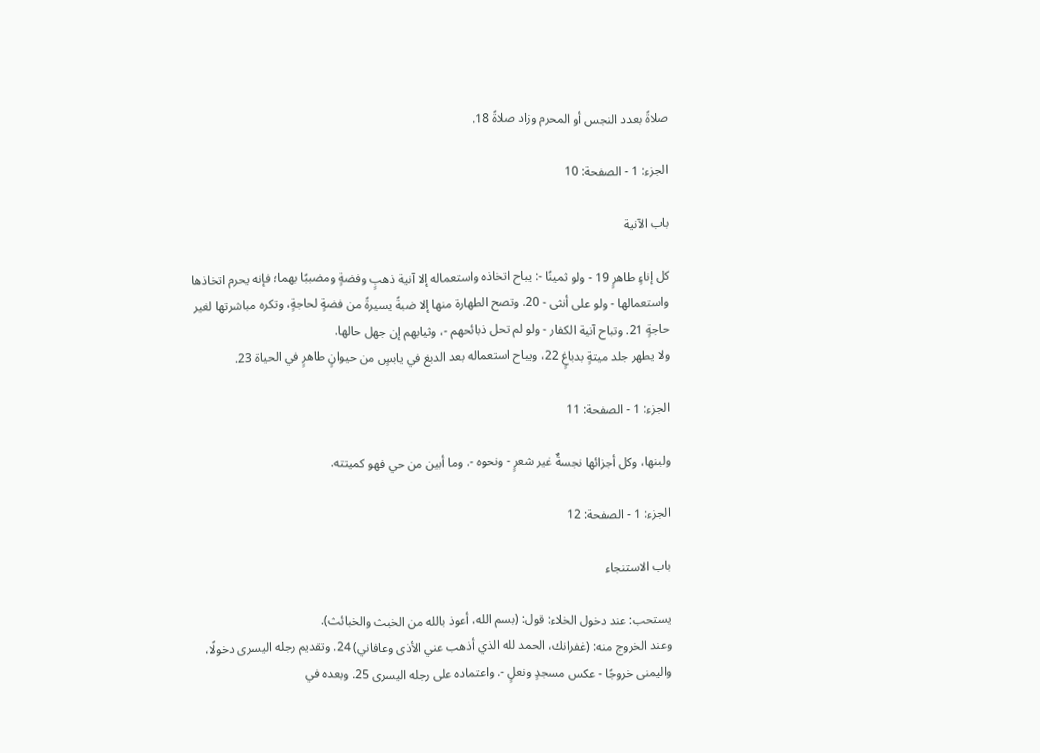صلاةً بعدد النجس أو المحرم وزاد صلاةً 18.

الجزء: 1 - الصفحة: 10

باب الآنية

كل إناءٍ طاهرٍ 19 - ولو ثمينًا -: يباح اتخاذه واستعماله إلا آنية ذهبٍ وفضةٍ ومضببًا بهما؛ فإنه يحرم اتخاذها واستعمالها - ولو على أنثى - 20. وتصح الطهارة منها إلا ضبةً يسيرةً من فضةٍ لحاجةٍ، وتكره مباشرتها لغير حاجةٍ 21. وتباح آنية الكفار - ولو لم تحل ذبائحهم -، وثيابهم إن جهل حالها.
ولا يطهر جلد ميتةٍ بدباغٍ 22، ويباح استعماله بعد الدبغ في يابسٍ من حيوانٍ طاهرٍ في الحياة 23.

الجزء: 1 - الصفحة: 11

ولبنها، وكل أجزائها نجسةٌ غير شعرٍ - ونحوه -. وما أبين من حي فهو كميتته.

الجزء: 1 - الصفحة: 12

باب الاستنجاء

يستحب: عند دخول الخلاء: قول: (بسم الله، أعوذ بالله من الخبث والخبائث).
وعند الخروج منه: (غفرانك، الحمد لله الذي أذهب عني الأذى وعافاني) 24. وتقديم رجله اليسرى دخولًا، واليمنى خروجًا - عكس مسجدٍ ونعلٍ -. واعتماده على رجله اليسرى 25. وبعده في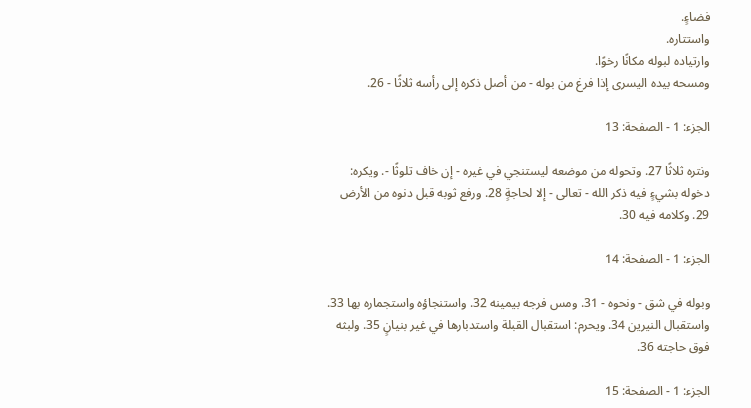فضاءٍ.
واستتاره.
وارتياده لبوله مكانًا رخوًا.
ومسحه بيده اليسرى إذا فرغ من بوله - من أصل ذكره إلى رأسه ثلاثًا - 26.

الجزء: 1 - الصفحة: 13

ونتره ثلاثًا 27. وتحوله من موضعه ليستنجي في غيره - إن خاف تلوثًا -. ويكره: دخوله بشيءٍ فيه ذكر الله - تعالى - إلا لحاجةٍ 28. ورفع ثوبه قبل دنوه من الأرض 29. وكلامه فيه 30.

الجزء: 1 - الصفحة: 14

وبوله في شق - ونحوه - 31. ومس فرجه بيمينه 32. واستنجاؤه واستجماره بها 33. واستقبال النيرين 34. ويحرم: استقبال القبلة واستدبارها في غير بنيانٍ 35. ولبثه فوق حاجته 36.

الجزء: 1 - الصفحة: 15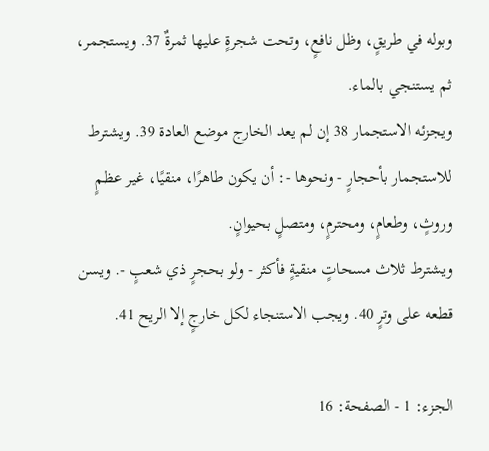وبوله في طريقٍ، وظل نافعٍ، وتحت شجرةٍ عليها ثمرةٌ 37. ويستجمر، ثم يستنجي بالماء.
ويجزئه الاستجمار 38 إن لم يعد الخارج موضع العادة 39. ويشترط للاستجمار بأحجارٍ - ونحوها -: أن يكون طاهرًا، منقيًا، غير عظمٍ وروثٍ، وطعامٍ، ومحترمٍ، ومتصلٍ بحيوانٍ.
ويشترط ثلاث مسحاتٍ منقيةٍ فأكثر - ولو بحجرٍ ذي شعبٍ -. ويسن قطعه على وترٍ 40. ويجب الاستنجاء لكل خارجٍ إلا الريح 41.

الجزء: 1 - الصفحة: 16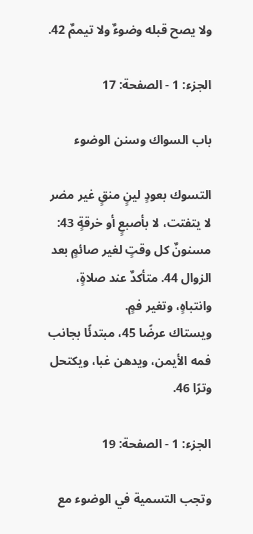ولا يصح قبله وضوءٌ ولا تيممٌ 42.

الجزء: 1 - الصفحة: 17

باب السواك وسنن الوضوء

التسوك بعودٍ لينٍ منقٍ غير مضر لا يتفتت، لا بأصبعٍ أو خرقةٍ 43: مسنونٌ كل وقتٍ لغير صائمٍ بعد الزوال 44. متأكدٌ عند صلاةٍ، وانتباهٍ، وتغير فمٍ.
ويستاك عرضًا 45، مبتدئًا بجانب فمه الأيمن، ويدهن غبا، ويكتحل وترًا 46.

الجزء: 1 - الصفحة: 19

وتجب التسمية في الوضوء مع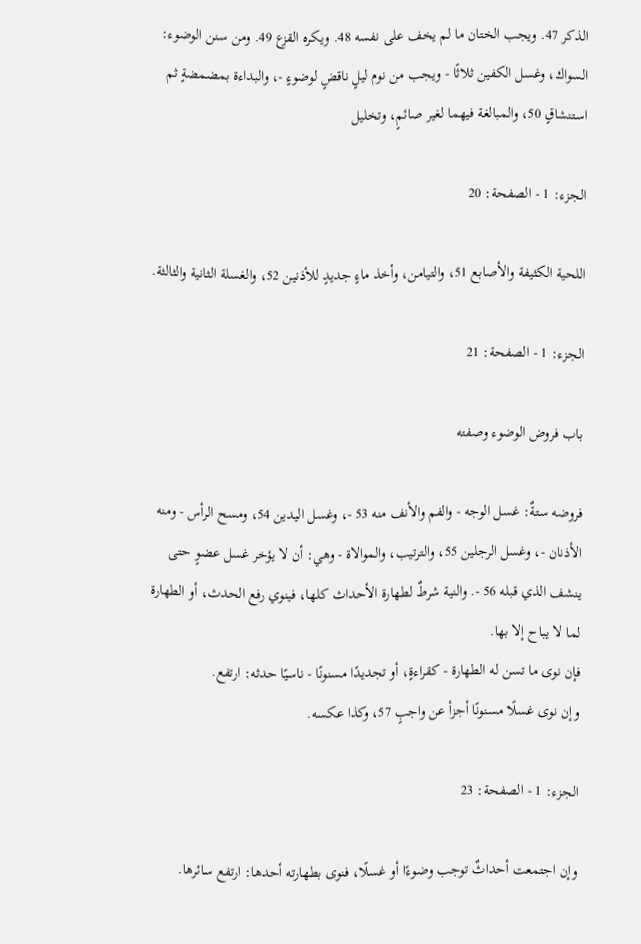الذكر 47. ويجب الختان ما لم يخف على نفسه 48. ويكره القزع 49. ومن سنن الوضوء: السواك، وغسل الكفين ثلاثًا - ويجب من نوم ليلٍ ناقضٍ لوضوءٍ -، والبداءة بمضمضةٍ ثم استنشاقٍ 50، والمبالغة فيهما لغير صائمٍ، وتخليل

الجزء: 1 - الصفحة: 20

اللحية الكثيفة والأصابع 51، والتيامن، وأخذ ماءٍ جديدٍ للأذنين 52، والغسلة الثانية والثالثة.

الجزء: 1 - الصفحة: 21

باب فروض الوضوء وصفته

فروضه ستةٌ: غسل الوجه - والفم والأنف منه 53 -، وغسل اليدين 54، ومسح الرأس - ومنه الأذنان -، وغسل الرجلين 55، والترتيب، والموالاة - وهي: أن لا يؤخر غسل عضوٍ حتى ينشف الذي قبله 56 -. والنية شرطٌ لطهارة الأحداث كلها، فينوي رفع الحدث، أو الطهارة لما لا يباح إلا بها.
فإن نوى ما تسن له الطهارة - كقراءةٍ، أو تجديدًا مسنونًا - ناسيًا حدثه: ارتفع.
وإن نوى غسلًا مسنونًا أجزأ عن واجبٍ 57، وكذا عكسه.

الجزء: 1 - الصفحة: 23

وإن اجتمعت أحداثٌ توجب وضوءًا أو غسلًا، فنوى بطهارته أحدها: ارتفع سائرها.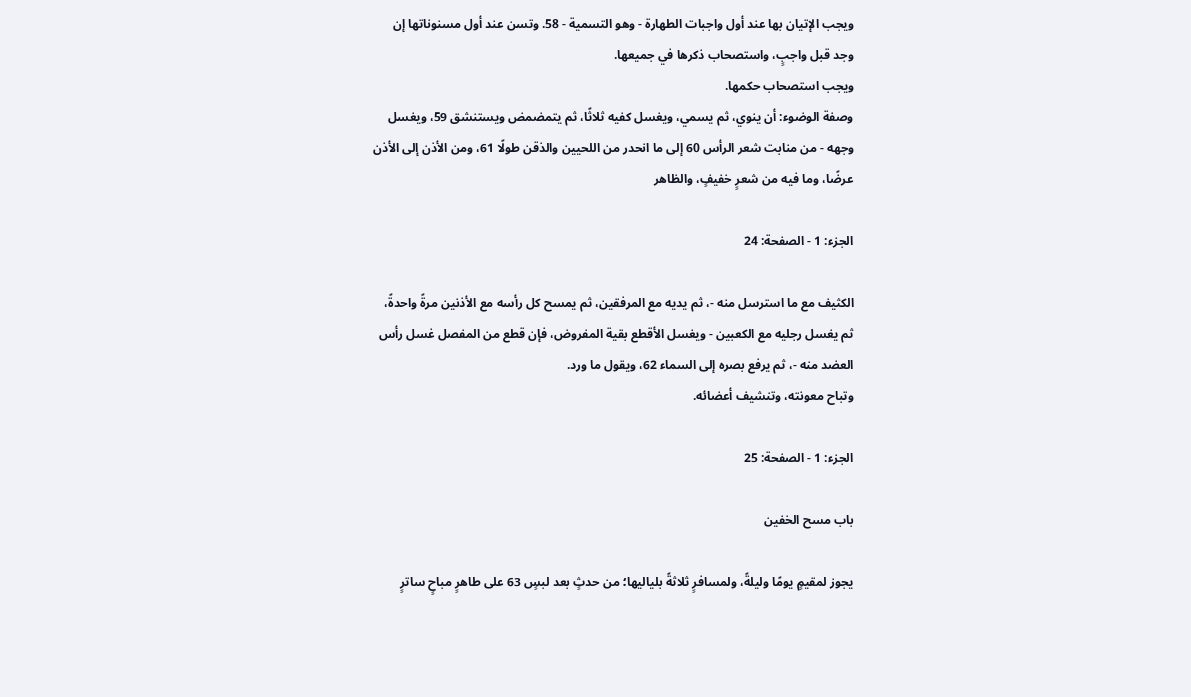ويجب الإتيان بها عند أول واجبات الطهارة - وهو التسمية - 58. وتسن عند أول مسنوناتها إن وجد قبل واجبٍ، واستصحاب ذكرها في جميعها.
ويجب استصحاب حكمها.
وصفة الوضوء: أن ينوي، ثم يسمي، ويغسل كفيه ثلاثًا، ثم يتمضمض ويستنشق 59، ويغسل وجهه - من منابت شعر الرأس 60 إلى ما انحدر من اللحيين والذقن طولًا 61، ومن الأذن إلى الأذن عرضًا، وما فيه من شعرٍ خفيفٍ، والظاهر

الجزء: 1 - الصفحة: 24

الكثيف مع ما استرسل منه -، ثم يديه مع المرفقين، ثم يمسح كل رأسه مع الأذنين مرةً واحدةً، ثم يغسل رجليه مع الكعبين - ويغسل الأقطع بقية المفروض، فإن قطع من المفصل غسل رأس العضد منه -، ثم يرفع بصره إلى السماء 62، ويقول ما ورد.
وتباح معونته، وتنشيف أعضائه.

الجزء: 1 - الصفحة: 25

باب مسح الخفين

يجوز لمقيمٍ يومًا وليلةً، ولمسافرٍ ثلاثةً بلياليها؛ من حدثٍ بعد لبسٍ 63 على طاهرٍ مباحٍ ساترٍ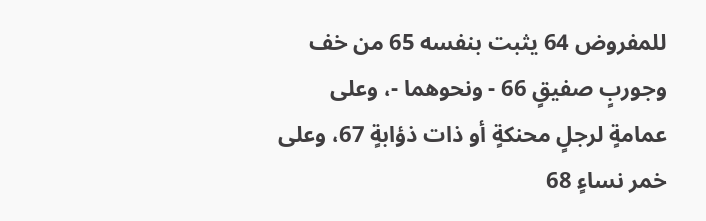للمفروض 64 يثبت بنفسه 65 من خف وجوربٍ صفيقٍ 66 - ونحوهما -، وعلى عمامةٍ لرجلٍ محنكةٍ أو ذات ذؤابةٍ 67، وعلى خمر نساءٍ 68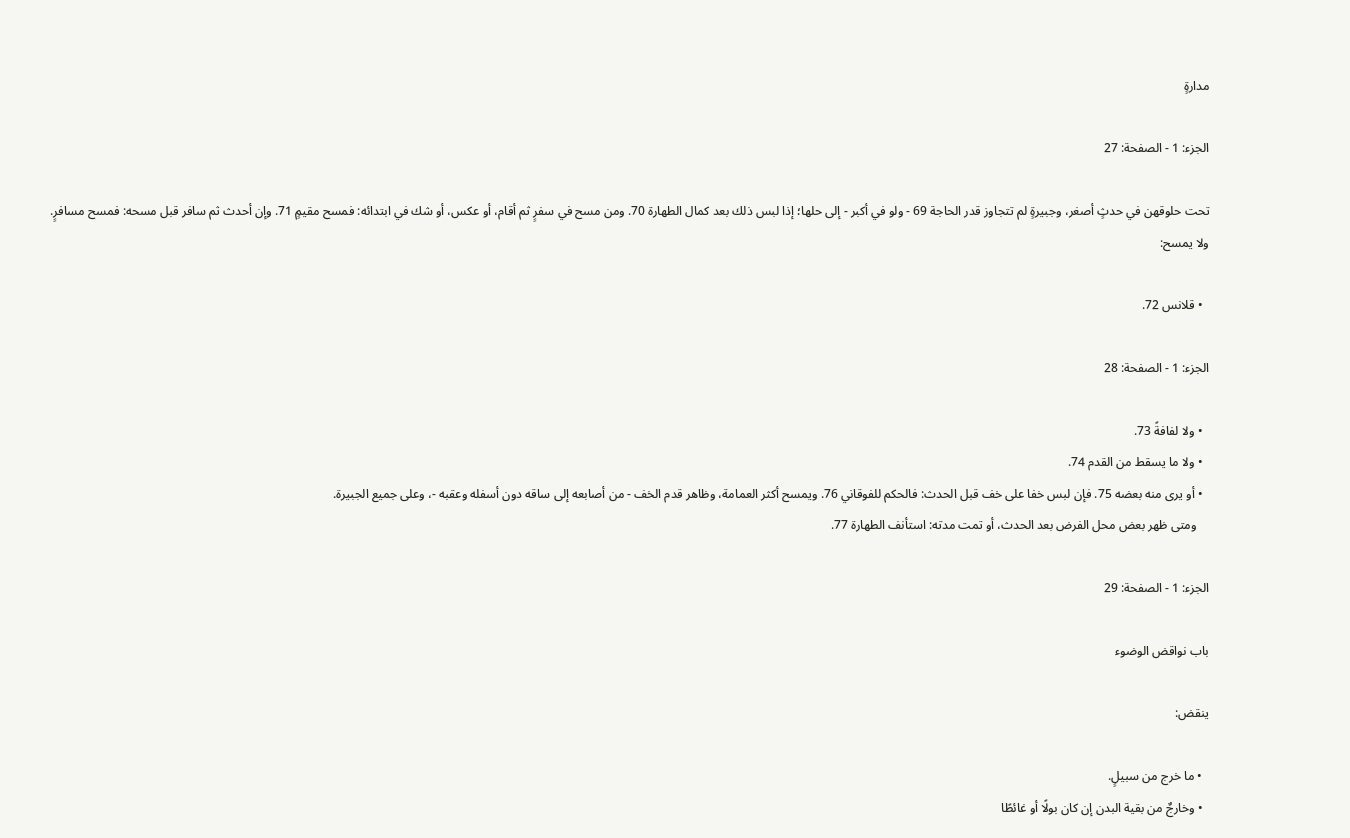مدارةٍ

الجزء: 1 - الصفحة: 27

تحت حلوقهن في حدثٍ أصغر، وجبيرةٍ لم تتجاوز قدر الحاجة 69 - ولو في أكبر - إلى حلها؛ إذا لبس ذلك بعد كمال الطهارة 70. ومن مسح في سفرٍ ثم أقام، أو عكس، أو شك في ابتدائه: فمسح مقيمٍ 71. وإن أحدث ثم سافر قبل مسحه: فمسح مسافرٍ.
ولا يمسح:

  • قلانس 72.

الجزء: 1 - الصفحة: 28

  • ولا لفافةً 73.
  • ولا ما يسقط من القدم 74.
  • أو يرى منه بعضه 75. فإن لبس خفا على خف قبل الحدث: فالحكم للفوقاني 76. ويمسح أكثر العمامة، وظاهر قدم الخف - من أصابعه إلى ساقه دون أسفله وعقبه -، وعلى جميع الجبيرة.
    ومتى ظهر بعض محل الفرض بعد الحدث، أو تمت مدته: استأنف الطهارة 77.

الجزء: 1 - الصفحة: 29

باب نواقض الوضوء

ينقض:

  • ما خرج من سبيلٍ.
  • وخارجٌ من بقية البدن إن كان بولًا أو غائطًا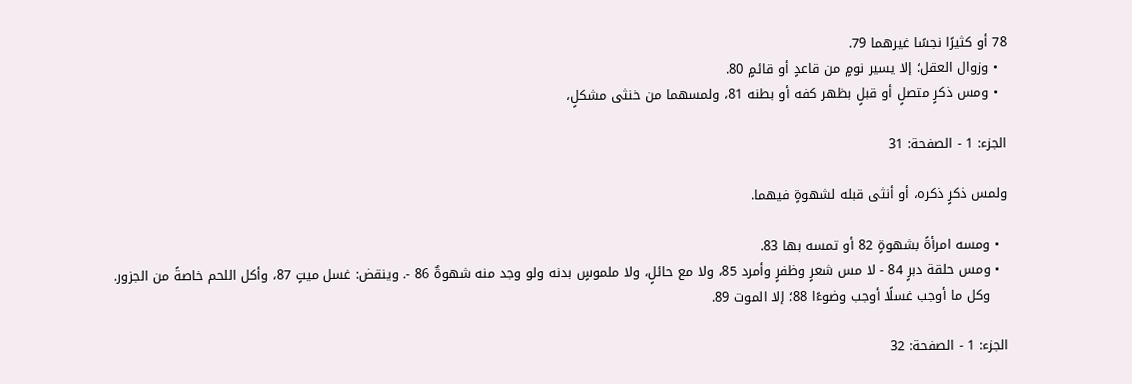78 أو كثيرًا نجسًا غيرهما 79.
  • وزوال العقل؛ إلا يسير نومٍ من قاعدٍ أو قائمٍ 80.
  • ومس ذكرٍ متصلٍ أو قبلٍ بظهر كفه أو بطنه 81، ولمسهما من خنثى مشكلٍ،

الجزء: 1 - الصفحة: 31

ولمس ذكرٍ ذكره، أو أنثى قبله لشهوةٍ فيهما.

  • ومسه امرأةً بشهوةٍ 82 أو تمسه بها 83.
  • ومس حلقة دبرٍ 84 - لا مس شعرٍ وظفرٍ وأمرد 85، ولا مع حائلٍ، ولا ملموسٍ بدنه ولو وجد منه شهوةٌ 86 -. وينقض: غسل ميتٍ 87، وأكل اللحم خاصةً من الجزور.
    وكل ما أوجب غسلًا أوجب وضوءًا 88؛ إلا الموت 89.

الجزء: 1 - الصفحة: 32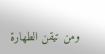ومن تيقن الطهارة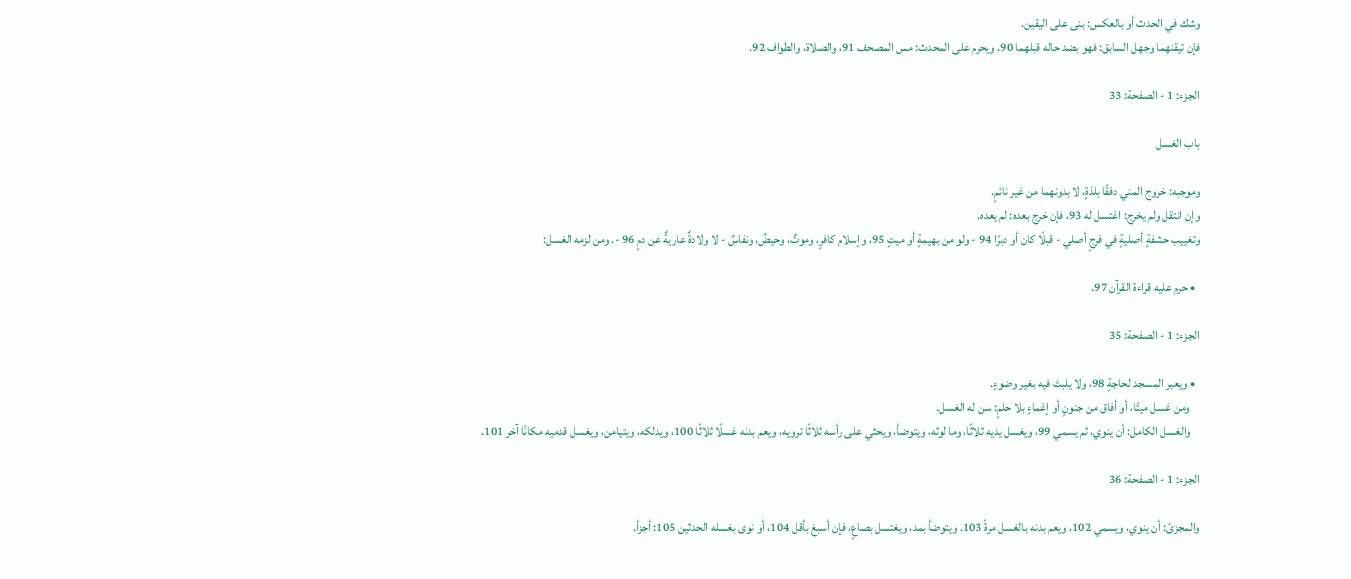وشك في الحدث أو بالعكس: بنى على اليقين.
فإن تيقنهما وجهل السابق: فهو بضد حاله قبلهما 90. ويحرم على المحدث: مس المصحف 91، والصلاة، والطواف 92.

الجزء: 1 - الصفحة: 33

باب الغسل

وموجبه: خروج المني دفقًا بلذةٍ، لا بدونهما من غير نائمٍ.
وإن انتقل ولم يخرج: اغتسل له 93، فإن خرج بعده: لم يعده.
وتغييب حشفةٍ أصليةٍ في فرجٍ أصلي - قبلًا كان أو دبرًا 94 - ولو من بهيمةٍ أو ميتٍ 95، وإسلام كافرٍ، وموتٌ، وحيضٌ، ونفاسٌ - لا ولادةٌ عاريةٌ عن دمٍ 96 -. ومن لزمه الغسل:

  • حرم عليه قراءة القرآن 97.

الجزء: 1 - الصفحة: 35

  • ويعبر المسجد لحاجةٍ 98، ولا يلبث فيه بغير وضوءٍ.
    ومن غسل ميتًا، أو أفاق من جنونٍ أو إغماءٍ بلا حلمٍ: سن له الغسل.
    والغسل الكامل: أن ينوي، ثم يسمي 99، ويغسل يديه ثلاثًا، وما لوثه، ويتوضأ، ويحثي على رأسه ثلاثًا ترويه، ويعم بدنه غسلًا ثلاثًا 100، ويدلكه، ويتيامن، ويغسل قدميه مكانًا آخر 101.

الجزء: 1 - الصفحة: 36

والمجزئ: أن ينوي، ويسمي 102، ويعم بدنه بالغسل مرةً 103. ويتوضأ بمد، ويغتسل بصاعٍ، فإن أسبغ بأقل 104، أو نوى بغسله الحدثين 105: أجزأ.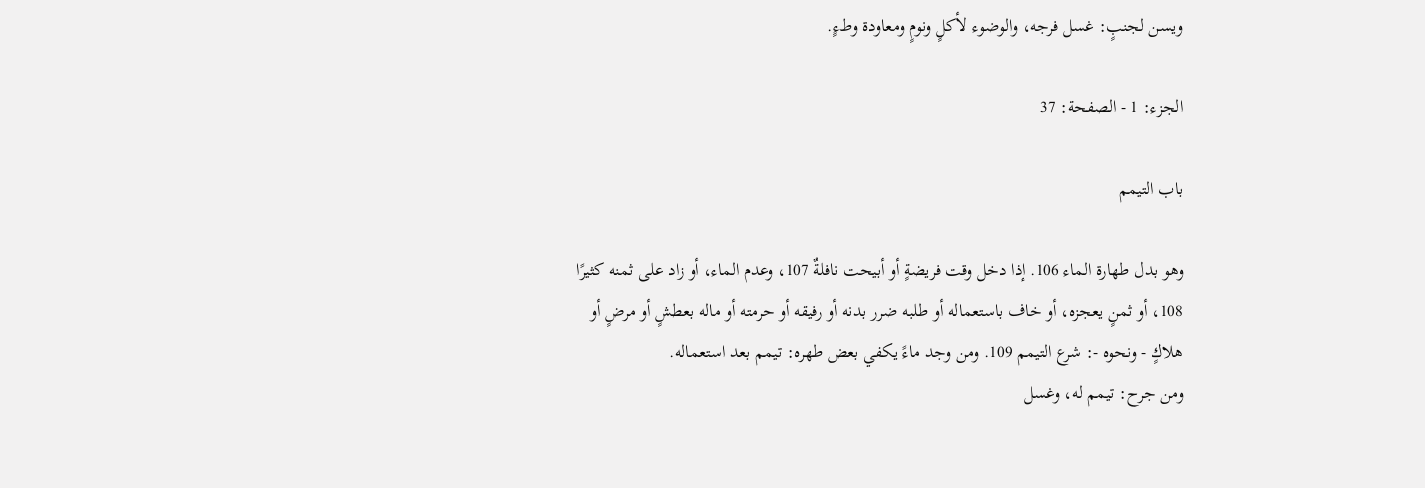ويسن لجنبٍ: غسل فرجه، والوضوء لأكلٍ ونومٍ ومعاودة وطءٍ.

الجزء: 1 - الصفحة: 37

باب التيمم

وهو بدل طهارة الماء 106. إذا دخل وقت فريضةٍ أو أبيحت نافلةٌ 107، وعدم الماء، أو زاد على ثمنه كثيرًا 108، أو ثمنٍ يعجزه، أو خاف باستعماله أو طلبه ضرر بدنه أو رفيقه أو حرمته أو ماله بعطشٍ أو مرضٍ أو هلاكٍ - ونحوه -: شرع التيمم 109. ومن وجد ماءً يكفي بعض طهره: تيمم بعد استعماله.
ومن جرح: تيمم له، وغسل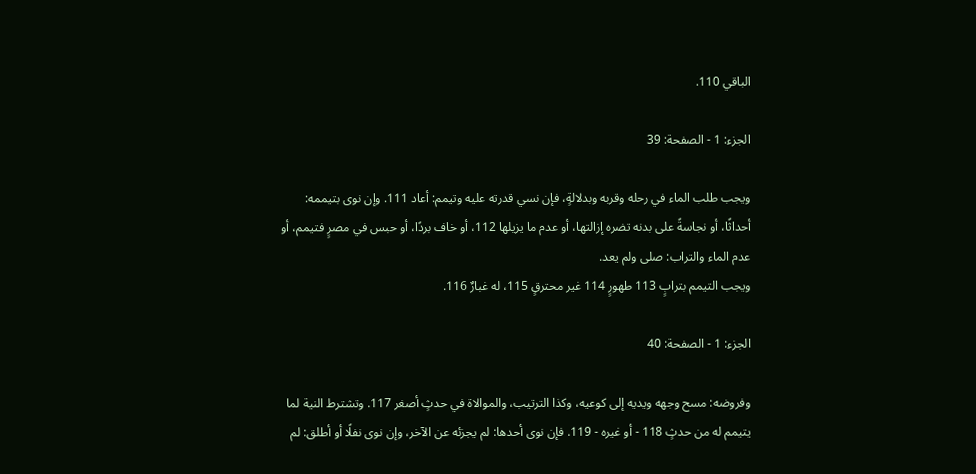الباقي 110.

الجزء: 1 - الصفحة: 39

ويجب طلب الماء في رحله وقربه وبدلالةٍ، فإن نسي قدرته عليه وتيمم: أعاد 111. وإن نوى بتيممه: أحداثًا، أو نجاسةً على بدنه تضره إزالتها، أو عدم ما يزيلها 112، أو خاف بردًا، أو حبس في مصرٍ فتيمم، أو عدم الماء والتراب: صلى ولم يعد.
ويجب التيمم بترابٍ 113 طهورٍ 114 غير محترقٍ 115، له غبارٌ 116.

الجزء: 1 - الصفحة: 40

وفروضه: مسح وجهه ويديه إلى كوعيه، وكذا الترتيب، والموالاة في حدثٍ أصغر 117. وتشترط النية لما يتيمم له من حدثٍ 118 - أو غيره - 119. فإن نوى أحدها: لم يجزئه عن الآخر، وإن نوى نفلًا أو أطلق: لم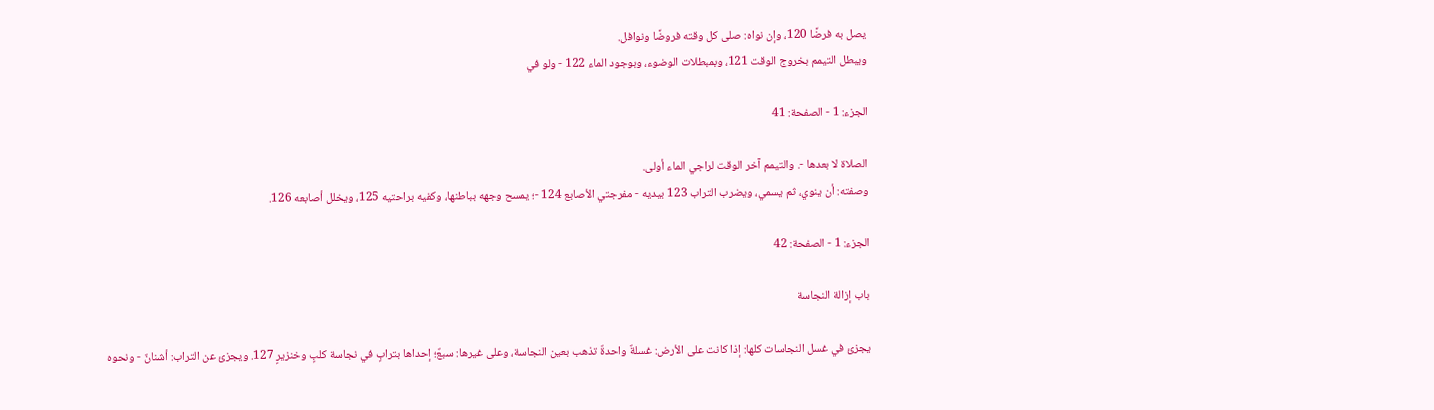يصل به فرضًا 120، وإن نواه: صلى كل وقته فروضًا ونوافل.
ويبطل التيمم بخروج الوقت 121، وبمبطلات الوضوء، وبوجود الماء 122 - ولو في

الجزء: 1 - الصفحة: 41

الصلاة لا بعدها -. والتيمم آخر الوقت لراجي الماء أولى.
وصفته: أن ينوي، ثم يسمي، ويضرب التراب 123 بيديه - مفرجتي الأصابع 124 -؛ يمسح وجهه بباطنها، وكفيه براحتيه 125، ويخلل أصابعه 126.

الجزء: 1 - الصفحة: 42

باب إزالة النجاسة

يجزئ في غسل النجاسات كلها: إذا كانت على الأرض: غسلةٌ واحدةٌ تذهب بعين النجاسة، وعلى غيرها: سبعٌ؛ إحداها بترابٍ في نجاسة كلبٍ وخنزيرٍ 127. ويجزئ عن التراب: أشنانٌ - ونحوه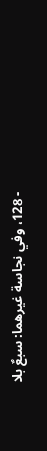- 128، وفي نجاسة غيرهما: سبعٌ بلا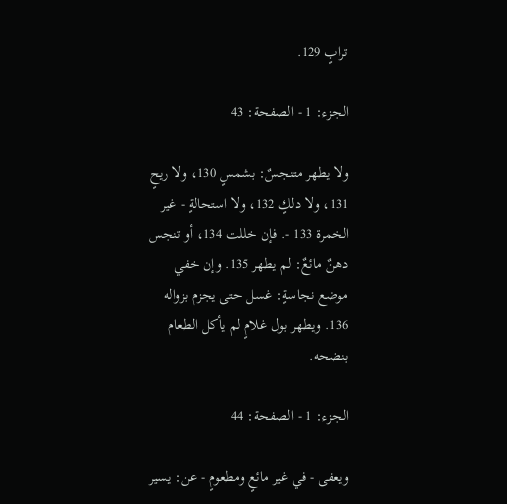ترابٍ 129.

الجزء: 1 - الصفحة: 43

ولا يطهر متنجسٌ: بشمسٍ 130، ولا ريحٍ 131، ولا دلكٍ 132، ولا استحالةٍ - غير الخمرة 133 -. فإن خللت 134، أو تنجس دهنٌ مائعٌ: لم يطهر 135. وإن خفي موضع نجاسةٍ: غسل حتى يجزم بزواله 136. ويطهر بول غلامٍ لم يأكل الطعام بنضحه.

الجزء: 1 - الصفحة: 44

ويعفى - في غير مائعٍ ومطعومٍ - عن: يسير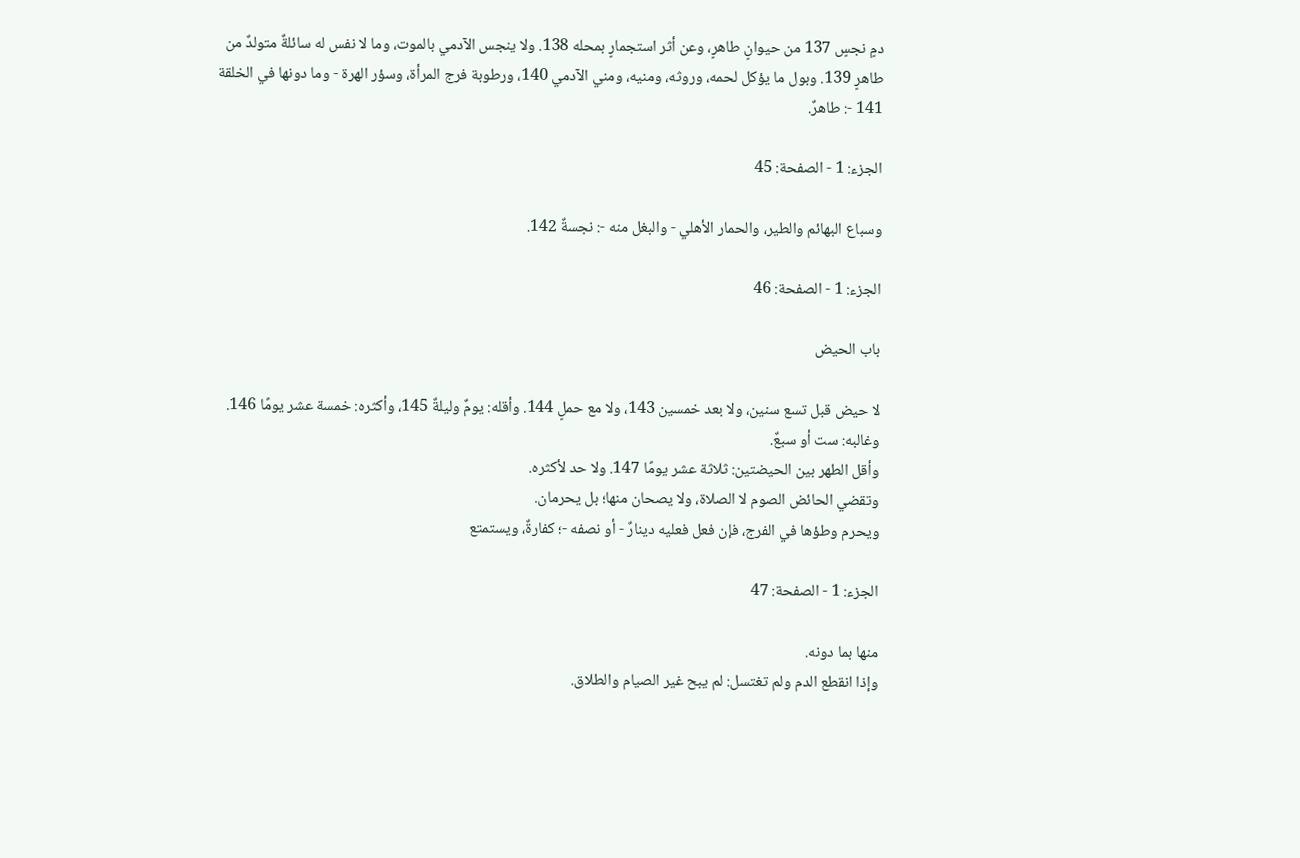دمٍ نجسٍ 137 من حيوانٍ طاهرٍ، وعن أثر استجمارٍ بمحله 138. ولا ينجس الآدمي بالموت، وما لا نفس له سائلةٌ متولدٌ من طاهرٍ 139. وبول ما يؤكل لحمه، وروثه، ومنيه، ومني الآدمي 140، ورطوبة فرج المرأة، وسؤر الهرة - وما دونها في الخلقة 141 -: طاهرٌ.

الجزء: 1 - الصفحة: 45

وسباع البهائم والطير، والحمار الأهلي - والبغل منه -: نجسةٌ 142.

الجزء: 1 - الصفحة: 46

باب الحيض

لا حيض قبل تسع سنين، ولا بعد خمسين 143، ولا مع حملٍ 144. وأقله: يومٌ وليلةٌ 145، وأكثره: خمسة عشر يومًا 146. وغالبه: ست أو سبعٌ.
وأقل الطهر بين الحيضتين: ثلاثة عشر يومًا 147. ولا حد لأكثره.
وتقضي الحائض الصوم لا الصلاة، ولا يصحان منها؛ بل يحرمان.
ويحرم وطؤها في الفرج، فإن فعل فعليه دينارٌ - أو نصفه -؛ كفارةٌ، ويستمتع

الجزء: 1 - الصفحة: 47

منها بما دونه.
وإذا انقطع الدم ولم تغتسل: لم يبح غير الصيام والطلاق.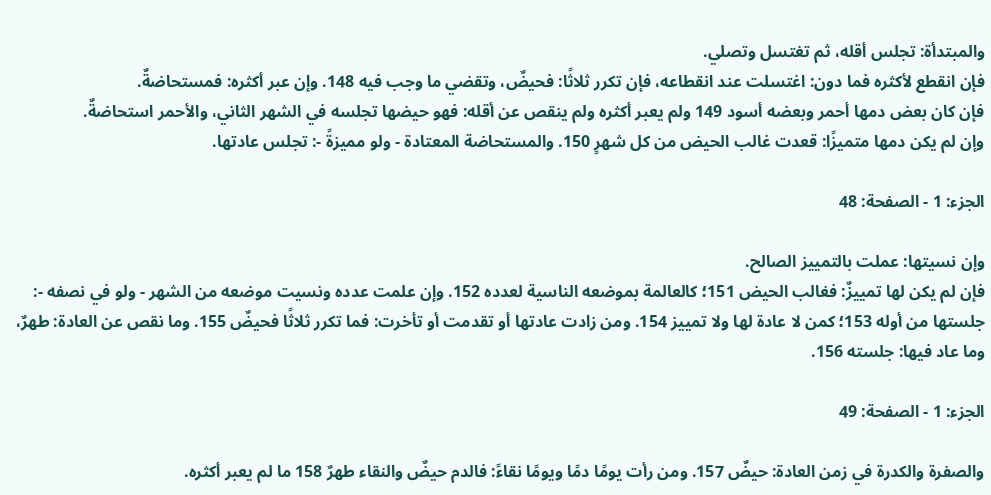والمبتدأة: تجلس أقله، ثم تغتسل وتصلي.
فإن انقطع لأكثره فما دون: اغتسلت عند انقطاعه، فإن تكرر ثلاثًا: فحيضٌ، وتقضي ما وجب فيه 148. وإن عبر أكثره: فمستحاضةٌ.
فإن كان بعض دمها أحمر وبعضه أسود 149 ولم يعبر أكثره ولم ينقص عن أقله: فهو حيضها تجلسه في الشهر الثاني، والأحمر استحاضةٌ.
وإن لم يكن دمها متميزًا: قعدت غالب الحيض من كل شهرٍ 150. والمستحاضة المعتادة - ولو مميزةً -: تجلس عادتها.

الجزء: 1 - الصفحة: 48

وإن نسيتها: عملت بالتمييز الصالح.
فإن لم يكن لها تمييزٌ: فغالب الحيض 151؛ كالعالمة بموضعه الناسية لعدده 152. وإن علمت عدده ونسيت موضعه من الشهر - ولو في نصفه -: جلستها من أوله 153؛ كمن لا عادة لها ولا تمييز 154. ومن زادت عادتها أو تقدمت أو تأخرت: فما تكرر ثلاثًا فحيضٌ 155. وما نقص عن العادة: طهرٌ، وما عاد فيها: جلسته 156.

الجزء: 1 - الصفحة: 49

والصفرة والكدرة في زمن العادة: حيضٌ 157. ومن رأت يومًا دمًا ويومًا نقاءً: فالدم حيضٌ والنقاء طهرٌ 158 ما لم يعبر أكثره.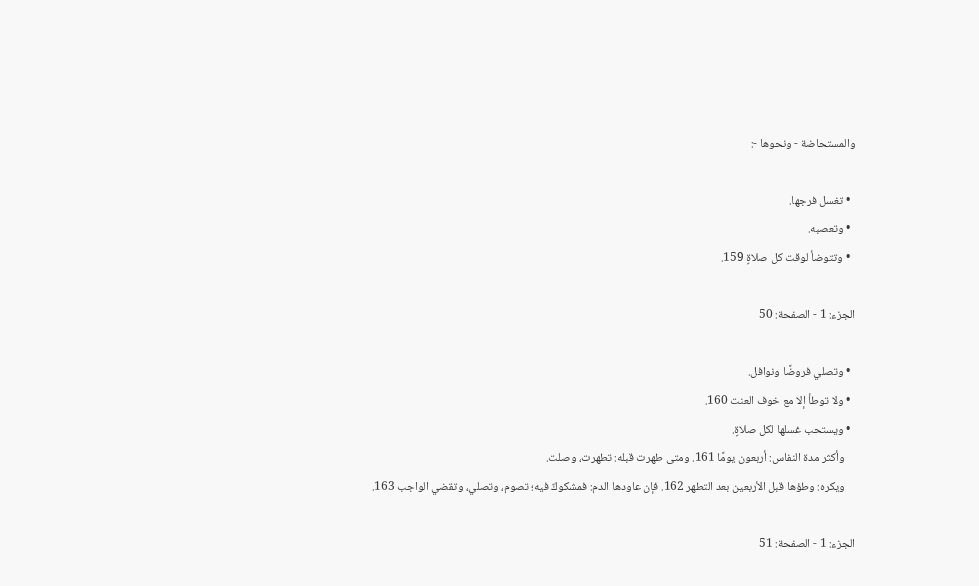والمستحاضة - ونحوها -:

  • تغسل فرجها.
  • وتعصبه.
  • وتتوضأ لوقت كل صلاةٍ 159.

الجزء: 1 - الصفحة: 50

  • وتصلي فروضًا ونوافل.
  • ولا توطأ إلا مع خوف العنت 160.
  • ويستحب غسلها لكل صلاةٍ.
    وأكثر مدة النفاس: أربعون يومًا 161. ومتى طهرت قبله: تطهرت، وصلت.
    ويكره: وطؤها قبل الأربعين بعد التطهر 162. فإن عاودها الدم: فمشكوكٌ فيه؛ تصوم، وتصلي، وتقضي الواجب 163.

الجزء: 1 - الصفحة: 51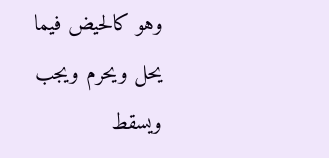وهو كالحيض فيما يحل ويحرم ويجب ويسقط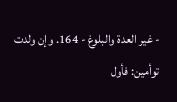- غير العدة والبلوغ - 164. وإن ولدت توأمين: فأول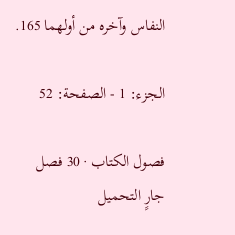النفاس وآخره من أولهما 165.

الجزء: 1 - الصفحة: 52

فصول الكتاب · 30 فصل
جارٍ التحميل